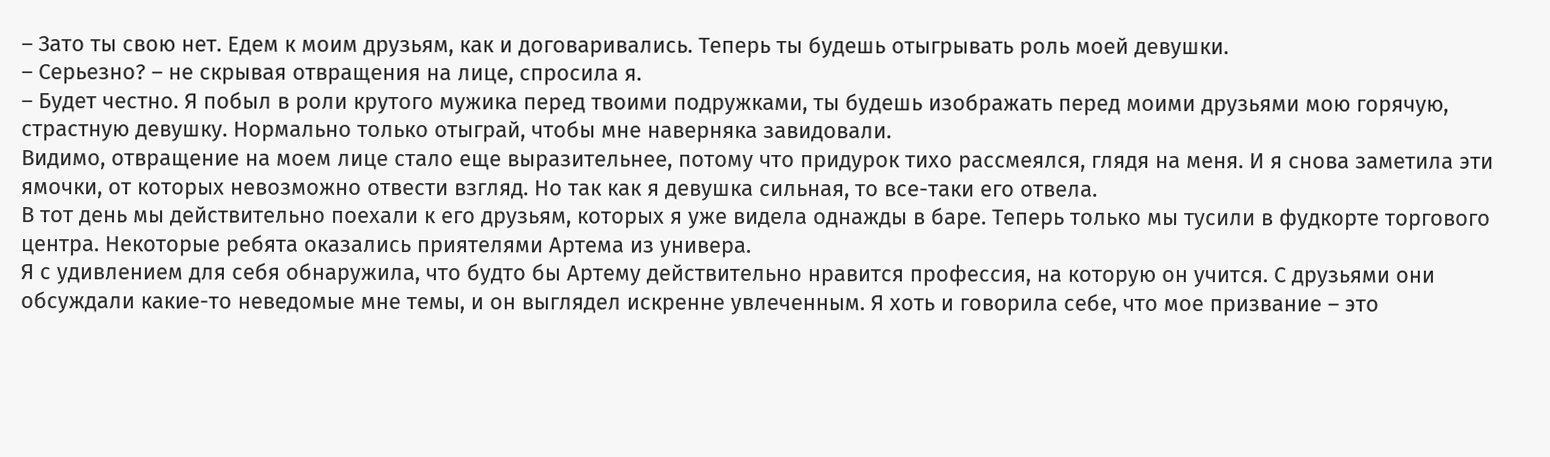– Зато ты свою нет. Едем к моим друзьям, как и договаривались. Теперь ты будешь отыгрывать роль моей девушки.
– Серьезно? – не скрывая отвращения на лице, спросила я.
– Будет честно. Я побыл в роли крутого мужика перед твоими подружками, ты будешь изображать перед моими друзьями мою горячую, страстную девушку. Нормально только отыграй, чтобы мне наверняка завидовали.
Видимо, отвращение на моем лице стало еще выразительнее, потому что придурок тихо рассмеялся, глядя на меня. И я снова заметила эти ямочки, от которых невозможно отвести взгляд. Но так как я девушка сильная, то все-таки его отвела.
В тот день мы действительно поехали к его друзьям, которых я уже видела однажды в баре. Теперь только мы тусили в фудкорте торгового центра. Некоторые ребята оказались приятелями Артема из универа.
Я с удивлением для себя обнаружила, что будто бы Артему действительно нравится профессия, на которую он учится. С друзьями они обсуждали какие-то неведомые мне темы, и он выглядел искренне увлеченным. Я хоть и говорила себе, что мое призвание – это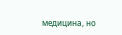медицина, но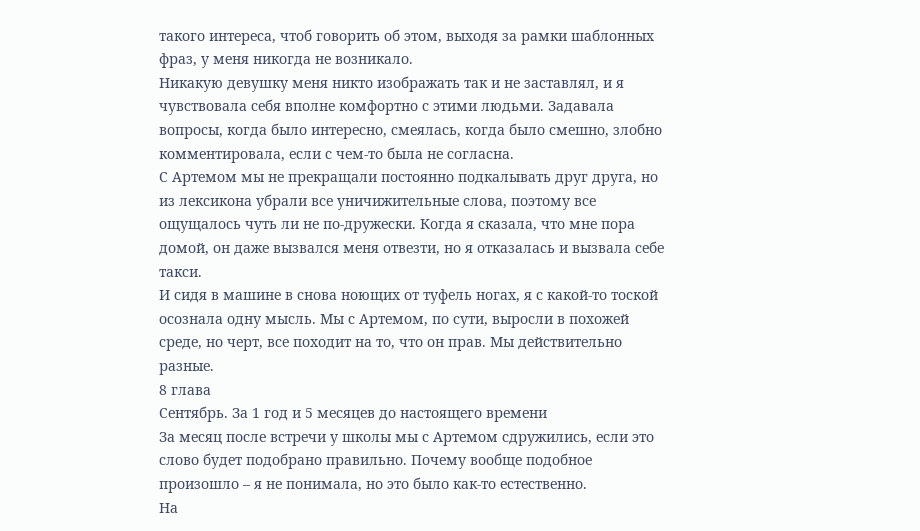такого интереса, чтоб говорить об этом, выходя за рамки шаблонных фраз, у меня никогда не возникало.
Никакую девушку меня никто изображать так и не заставлял, и я чувствовала себя вполне комфортно с этими людьми. Задавала вопросы, когда было интересно, смеялась, когда было смешно, злобно комментировала, если с чем-то была не согласна.
С Артемом мы не прекращали постоянно подкалывать друг друга, но из лексикона убрали все уничижительные слова, поэтому все ощущалось чуть ли не по-дружески. Когда я сказала, что мне пора домой, он даже вызвался меня отвезти, но я отказалась и вызвала себе такси.
И сидя в машине в снова ноющих от туфель ногах, я с какой-то тоской осознала одну мысль. Мы с Артемом, по сути, выросли в похожей среде, но черт, все походит на то, что он прав. Мы действительно разные.
8 глава
Сентябрь. За 1 год и 5 месяцев до настоящего времени
За месяц после встречи у школы мы с Артемом сдружились, если это слово будет подобрано правильно. Почему вообще подобное произошло – я не понимала, но это было как-то естественно.
На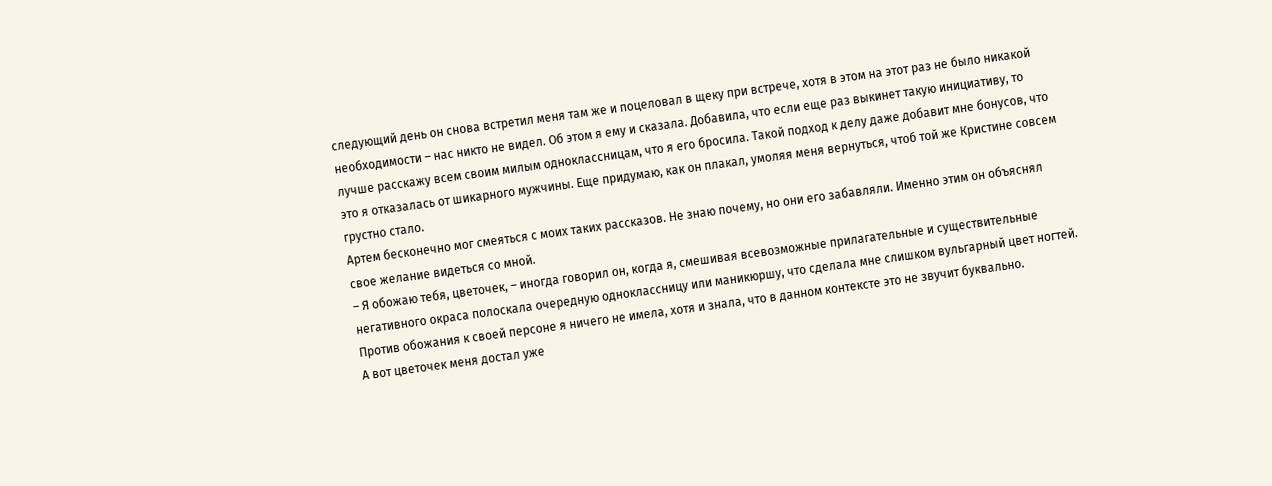следующий день он снова встретил меня там же и поцеловал в щеку при встрече, хотя в этом на этот раз не было никакой необходимости – нас никто не видел. Об этом я ему и сказала. Добавила, что если еще раз выкинет такую инициативу, то лучше расскажу всем своим милым одноклассницам, что я его бросила. Такой подход к делу даже добавит мне бонусов, что это я отказалась от шикарного мужчины. Еще придумаю, как он плакал, умоляя меня вернуться, чтоб той же Кристине совсем грустно стало.
Артем бесконечно мог смеяться с моих таких рассказов. Не знаю почему, но они его забавляли. Именно этим он объяснял свое желание видеться со мной.
– Я обожаю тебя, цветочек, – иногда говорил он, когда я, смешивая всевозможные прилагательные и существительные негативного окраса полоскала очередную одноклассницу или маникюршу, что сделала мне слишком вульгарный цвет ногтей. Против обожания к своей персоне я ничего не имела, хотя и знала, что в данном контексте это не звучит буквально.
А вот цветочек меня достал уже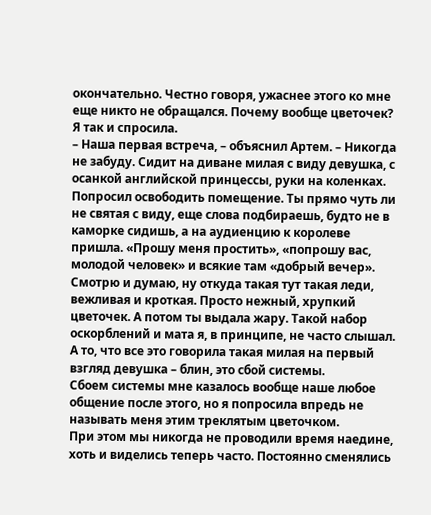окончательно. Честно говоря, ужаснее этого ко мне еще никто не обращался. Почему вообще цветочек?
Я так и спросила.
– Наша первая встреча, – объяснил Артем. – Никогда не забуду. Сидит на диване милая с виду девушка, с осанкой английской принцессы, руки на коленках. Попросил освободить помещение. Ты прямо чуть ли не святая с виду, еще слова подбираешь, будто не в каморке сидишь, а на аудиенцию к королеве пришла. «Прошу меня простить», «попрошу вас, молодой человек» и всякие там «добрый вечер». Смотрю и думаю, ну откуда такая тут такая леди, вежливая и кроткая. Просто нежный, хрупкий цветочек. А потом ты выдала жару. Такой набор оскорблений и мата я, в принципе, не часто слышал. А то, что все это говорила такая милая на первый взгляд девушка – блин, это сбой системы.
Сбоем системы мне казалось вообще наше любое общение после этого, но я попросила впредь не называть меня этим треклятым цветочком.
При этом мы никогда не проводили время наедине, хоть и виделись теперь часто. Постоянно сменялись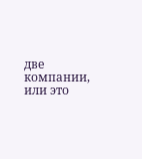две компании, или это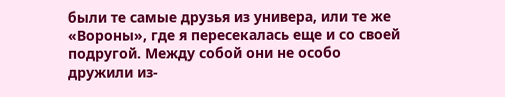были те самые друзья из универа, или те же «Вороны», где я пересекалась еще и со своей подругой. Между собой они не особо дружили из-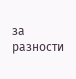за разности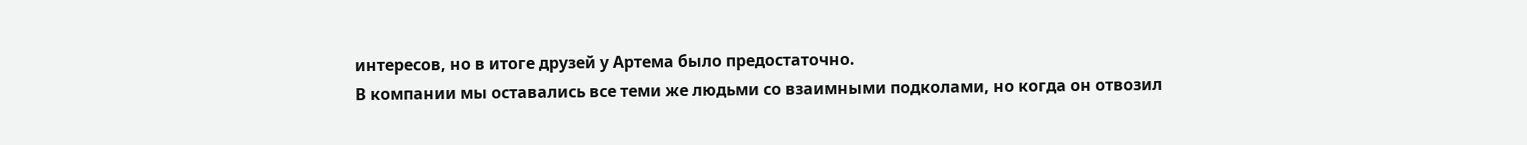интересов, но в итоге друзей у Артема было предостаточно.
В компании мы оставались все теми же людьми со взаимными подколами, но когда он отвозил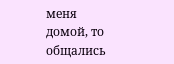меня домой, то общались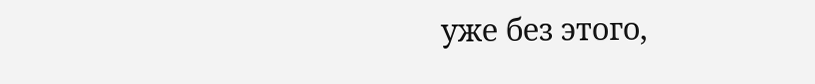уже без этого,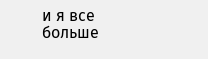и я все больше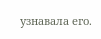узнавала его.